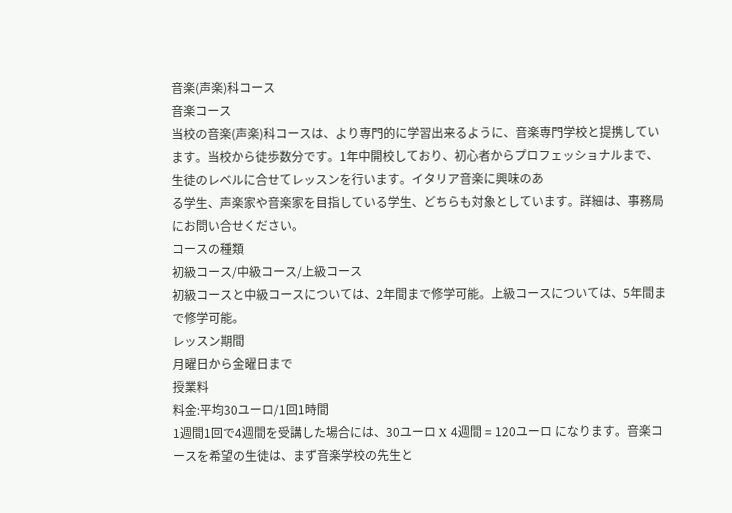音楽(声楽)科コース
音楽コース
当校の音楽(声楽)科コースは、より専門的に学習出来るように、音楽専門学校と提携しています。当校から徒歩数分です。1年中開校しており、初心者からプロフェッショナルまで、生徒のレベルに合せてレッスンを行います。イタリア音楽に興味のあ
る学生、声楽家や音楽家を目指している学生、どちらも対象としています。詳細は、事務局にお問い合せください。
コースの種類
初級コース/中級コース/上級コース
初級コースと中級コースについては、2年間まで修学可能。上級コースについては、5年間まで修学可能。
レッスン期間
月曜日から金曜日まで
授業料
料金:平均30ユーロ/1回1時間
1週間1回で4週間を受講した場合には、30ユーロ X 4週間 = 120ユーロ になります。音楽コースを希望の生徒は、まず音楽学校の先生と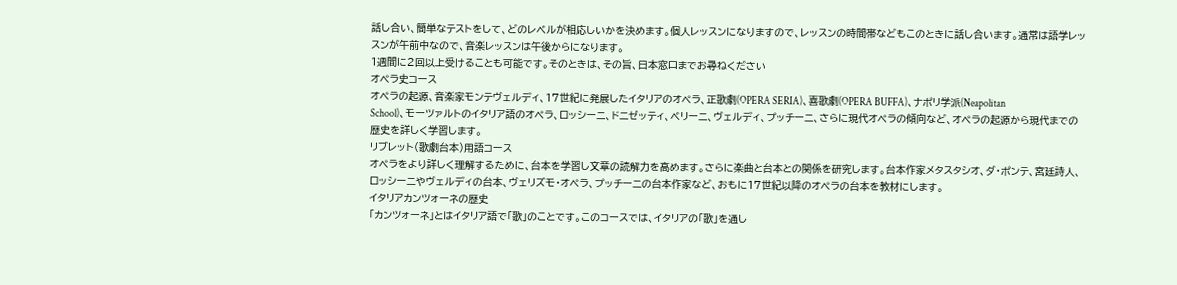話し合い、簡単なテストをして、どのレベルが相応しいかを決めます。個人レッスンになりますので、レッスンの時間帯などもこのときに話し合います。通常は語学レッスンが午前中なので、音楽レッスンは午後からになります。
1週間に2回以上受けることも可能です。そのときは、その旨、日本窓口までお尋ねください
オペラ史コース
オペラの起源、音楽家モンテヴェルディ、17世紀に発展したイタリアのオペラ、正歌劇(OPERA SERIA)、喜歌劇(OPERA BUFFA)、ナポリ学派(Neapolitan
School)、モーツァルトのイタリア語のオペラ、ロッシーニ、ドニゼッティ、ベリーニ、ヴェルディ、プッチーニ、さらに現代オペラの傾向など、オペラの起源から現代までの歴史を詳しく学習します。
リブレット(歌劇台本)用語コース
オペラをより詳しく理解するために、台本を学習し文章の読解力を高めます。さらに楽曲と台本との関係を研究します。台本作家メタスタシオ、ダ・ポンテ、宮廷詩人、ロッシーニやヴェルディの台本、ヴェリズモ・オペラ、プッチーニの台本作家など、おもに17世紀以降のオペラの台本を教材にします。
イタリアカンツォーネの歴史
「カンツォーネ」とはイタリア語で「歌」のことです。このコースでは、イタリアの「歌」を通し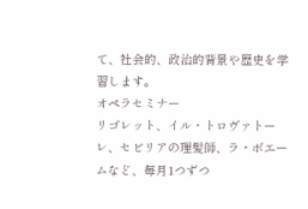て、社会的、政治的背景や歴史を学習します。
オペラセミナー
リゴレット、イル・トロヴァトーレ、セビリアの理髪師、ラ・ボエームなど、毎月1つずつ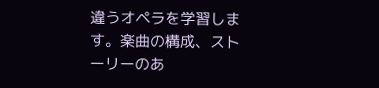違うオペラを学習します。楽曲の構成、ストーリーのあ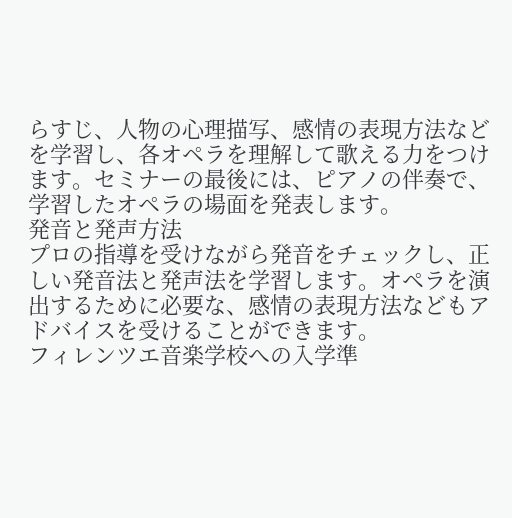らすじ、人物の心理描写、感情の表現方法などを学習し、各オペラを理解して歌える力をつけます。セミナーの最後には、ピアノの伴奏で、学習したオペラの場面を発表します。
発音と発声方法
プロの指導を受けながら発音をチェックし、正しい発音法と発声法を学習します。オペラを演出するために必要な、感情の表現方法などもアドバイスを受けることができます。
フィレンツエ音楽学校への入学準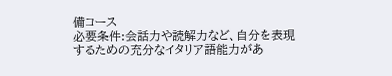備コース
必要条件:会話力や読解力など、自分を表現するための充分なイタリア語能力があ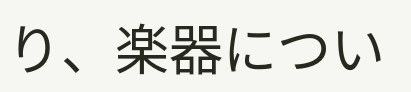り、楽器につい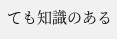ても知識のある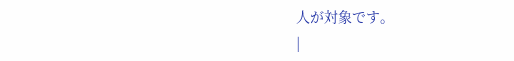人が対象です。
|